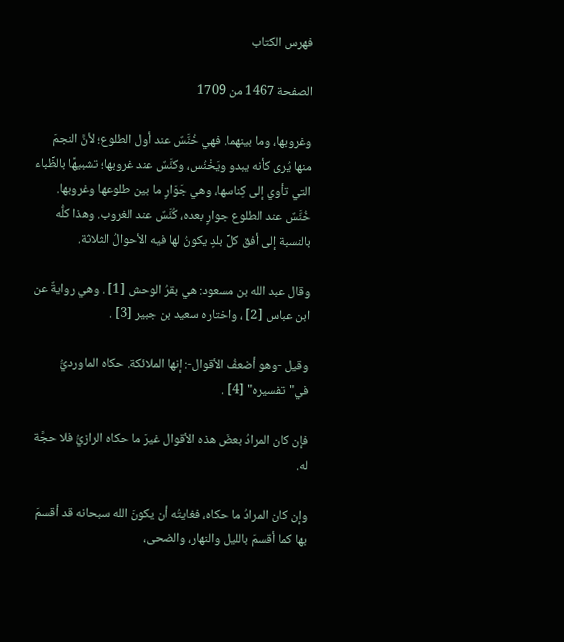فهرس الكتاب

الصفحة 1467 من 1709

وغروبها، وما بينهما. فهي خُنَّسٌ عند أول الطلوع؛ لأنَّ النجمَ منها يُرى كأنه يبدو ويَخْنُس، وكنَّسٌ عند غروبها؛ تشبيهًا بالظِّباء التي تأوي إلى كِناسها، وهي جَوَارٍ ما بين طلوعها وغروبها. خُنَّسٌ عند الطلوع جوارٍ بعده، كُنَّسٌ عند الغروب. وهذا كلُّه بالنسبة إلى أفق كلِّ بلدٍ يكونُ لها فيه الأحوالُ الثلاثة.

وقال عبد الله بن مسعود: هي بقرُ الوحش [1] . وهي روايةٌ عن ابن عباس [2] ، واختاره سعيد بن جبير [3] .

وقيل -وهو أضعفُ الأقوال-: إنها الملائكة. حكاه الماورديُّ في"تفسيره" [4] .

فإن كان المرادُ بعضَ هذه الأقوال غيرَ ما حكاه الرازيُّ فلا حجَّة له.

وإن كان المرادُ ما حكاه، فغايتُه أن يكونَ الله سبحانه قد أقسمَ بها كما أقسمَ بالليل والنهار، والضحى،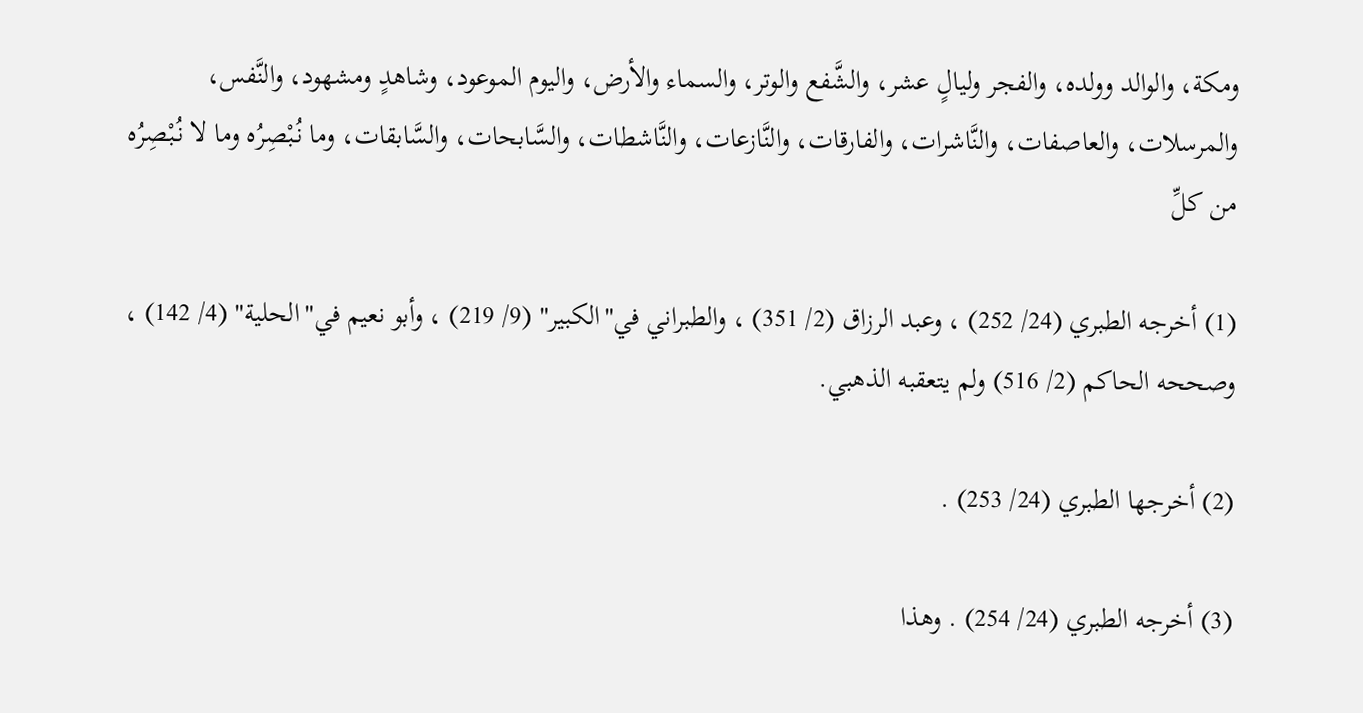ومكة، والوالد وولده، والفجر وليالٍ عشر، والشَّفع والوتر، والسماء والأرض، واليوم الموعود، وشاهدٍ ومشهود، والنَّفس، والمرسلات، والعاصفات، والنَّاشرات، والفارقات، والنَّازعات، والنَّاشطات، والسَّابحات، والسَّابقات، وما نُبْصِرُه وما لا نُبْصِرُه من كلِّ

(1) أخرجه الطبري (24/ 252) ، وعبد الرزاق (2/ 351) ، والطبراني في"الكبير" (9/ 219) ، وأبو نعيم في"الحلية" (4/ 142) ، وصححه الحاكم (2/ 516) ولم يتعقبه الذهبي.

(2) أخرجها الطبري (24/ 253) .

(3) أخرجه الطبري (24/ 254) . وهذا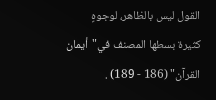القول ليس بالظاهر، لوجوهٍ كثيرة بسطها المصنف في"أيمان القرآن" (186 - 189) .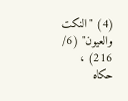(4) "النكت والعيون" (6/ 216) ، حكاه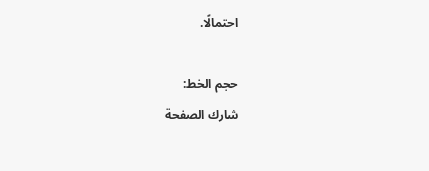احتمالًا.

حجم الخط:
شارك الصفحة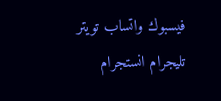فيسبوك واتساب تويتر تليجرام انستجرام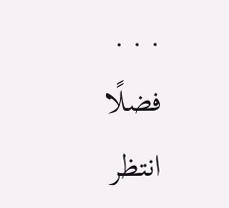. . .
فضلًا انتظر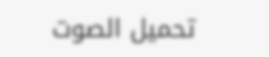تحميل الصوت